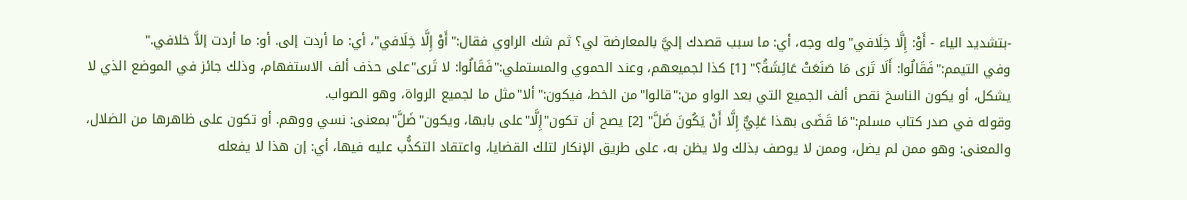-بتشديد الياء - أَوْ: إِلَّا خِلَافي"وله وجه، أي: ما سبب قصدك إليَّ بالمعارضة لي؟ ثم شك الراوي فقال:"أَوْ إِلَّا خِلَافي"، أي: ما أردت إلى. أو: ما أردت إلاَّ خلافي."
وفي التيمم:"فَقَالُوا: أَلَا تَرى مَا صَنَعَتْ عَائِشَةُ؟" [1] كذا لجميعهم، وعند الحموي والمستملي:"فَقَالُوا: لا تَرى"على حذف ألف الاستفهام، وذلك جائز في الموضع الذي لا يشكل، أو يكون الناسخ نقص ألف الجميع التي بعد الواو من:"قالوا"من الخط، فيكون:"ألا"مثل ما لجميع الرواة، وهو الصواب.
وقوله في صدر كتاب مسلم:"مَا قَضَى بهذا عَلِيٌّ إِلَّا أَنْ يَكُونَ ضَلَّ" [2] يصح أن تكون"إِلَّا"على بابها، ويكون"ضَلَّ"بمعنى: نسي ووهم. أو تكون على ظاهرها من الضلال، والمعنى: وهو ممن لم يضل، وممن لا يوصف بذلك ولا يظن به، على طريق الإنكار لتلك القضايا، واعتقاد التكذُّب عليه فيها، أي: إن هذا لا يفعله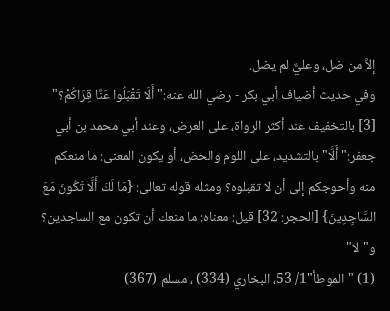إلاَّ من ضل، وعليٌّ لم يضل.
وفي حديث أضياف أبي بكر - رضي الله عنه:"أَلَا تَقْبَلُوا عَنَّا قِرَاكُمْ؟" [3] بالتخفيف عند أكثر الرواة، على العرض، وعند أبي محمد بن أبي جعفر:"أَلَّا"بالتشديد، على اللوم والحض، أو يكون المعنى: ما منعكم منه وأحوجكم إلى أن لا تقبلوه؟ ومثله قوله تعالى: {مَا لَكَ أَلَّا تَكُونَ مَعَ السَّاجِدِينَ} [الحجر: 32] قيل: معناه: ما منعك أن تكون مع الساجدين؟ و"لا"
(1) "الموطأ"1/ 53، البخاري (334) ، مسلم (367)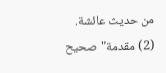من حديث عائشة.
(2) مقدمة"صحيح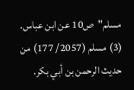مسلم"ص10 عن ابن عباس.
(3) مسلم (2057/ 177) من حديث الرحمن بن أبي بكر.